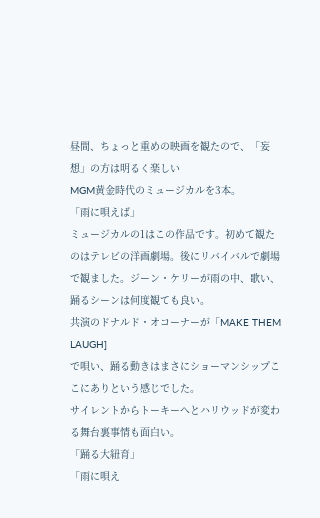昼間、ちょっと重めの映画を観たので、「妄想」の方は明るく楽しい
MGM黄金時代のミュージカルを3本。
「雨に唄えば」
ミュージカルの1はこの作品です。初めて観たのはテレビの洋画劇場。後にリバイバルで劇場で観ました。ジーン・ケリーが雨の中、歌い、踊るシーンは何度観ても良い。
共演のドナルド・オコーナーが「MAKE THEM LAUGH]
で唄い、踊る動きはまさにショーマンシップここにありという感じでした。
サイレントからトーキーへとハリウッドが変わる舞台裏事情も面白い。
「踊る大紐育」
「雨に唄え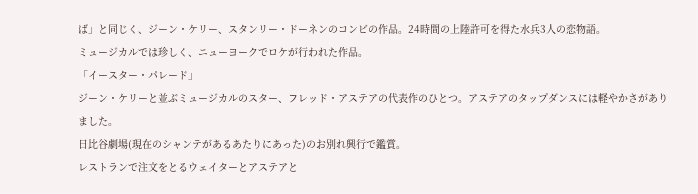ば」と同じく、ジーン・ケリー、スタンリー・ドーネンのコンビの作品。24時間の上陸許可を得た水兵3人の恋物語。
ミュージカルでは珍しく、ニューヨークでロケが行われた作品。
「イースター・パレード」
ジーン・ケリーと並ぶミュージカルのスター、フレッド・アステアの代表作のひとつ。アステアのタップダンスには軽やかさがありました。
日比谷劇場(現在のシャンテがあるあたりにあった)のお別れ興行で鑑賞。
レストランで注文をとるウェイターとアステアと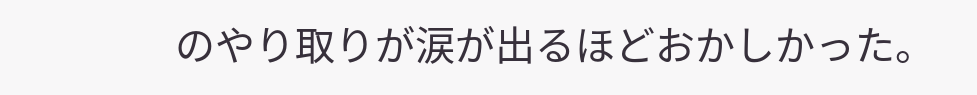のやり取りが涙が出るほどおかしかった。